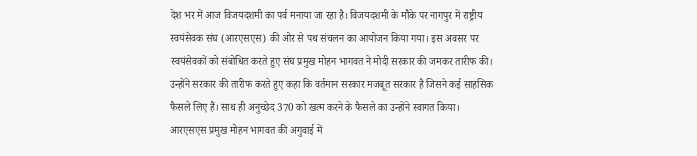देश भर में आज विजयदशमी का पर्व मनाया जा रहा है। विजयदशमी के मौके पर नागपुर में राष्ट्रीय स्वयंसेवक संघ (आरएसएस) की ओर से पथ संचलन का आयोजन किया गया। इस अवसर पर स्वयंसेवकों को संबोधित करते हुए संघ प्रमुख मोहन भागवत ने मोदी सरकार की जमकर तारीफ की।
उन्होंने सरकार की तारीफ करते हुए कहा कि वर्तमान सरकार मजबूत सरकार है जिसने कई साहसिक फैसले लिए हैं। साथ ही अनुच्छेद 370 को खत्म करने के फैसले का उन्होंने स्वागत किया।
आरएसएस प्रमुख मोहन भागवत की अगुवाई में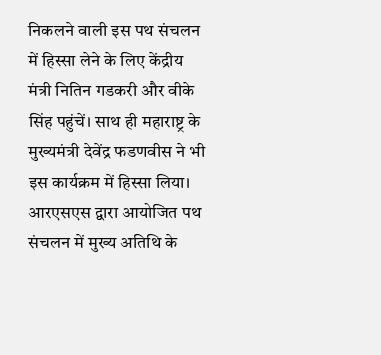निकलने वाली इस पथ संचलन में हिस्सा लेने के लिए केंद्रीय मंत्री नितिन गडकरी और वीके सिंह पहुंचें। साथ ही महाराष्ट्र के मुख्यमंत्री देवेंद्र फडणवीस ने भी इस कार्यक्रम में हिस्सा लिया। आरएसएस द्वारा आयोजित पथ संचलन में मुख्य अतिथि के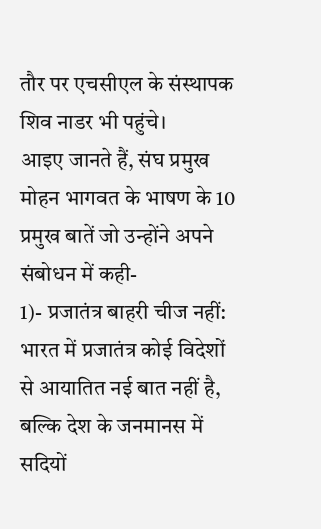तौर पर एचसीएल के संस्थापक शिव नाडर भी पहुंचे।
आइए जानते हैं, संघ प्रमुख मोहन भागवत के भाषण के 10 प्रमुख बातें जो उन्होंने अपने संबोधन में कही-
1)- प्रजातंत्र बाहरी चीज नहीं: भारत में प्रजातंत्र कोई विदेशों से आयातित नई बात नहीं है, बल्कि देश के जनमानस में सदियों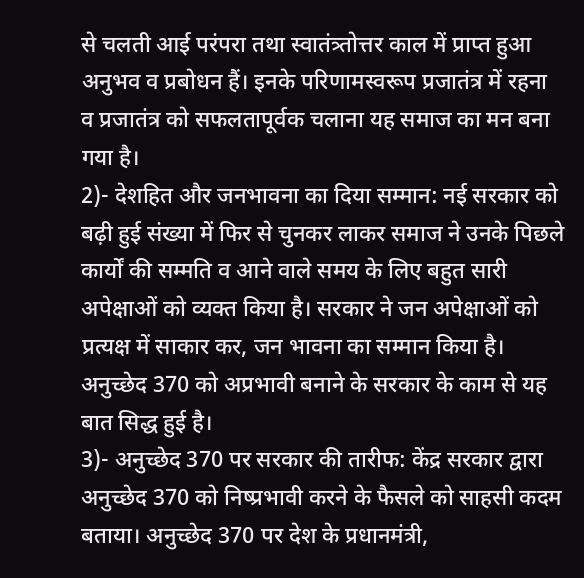से चलती आई परंपरा तथा स्वातंत्र्तोत्तर काल में प्राप्त हुआ अनुभव व प्रबोधन हैं। इनके परिणामस्वरूप प्रजातंत्र में रहना व प्रजातंत्र को सफलतापूर्वक चलाना यह समाज का मन बना गया है।
2)- देशहित और जनभावना का दिया सम्मान: नई सरकार को बढ़ी हुई संख्या में फिर से चुनकर लाकर समाज ने उनके पिछले कार्यों की सम्मति व आने वाले समय के लिए बहुत सारी अपेक्षाओं को व्यक्त किया है। सरकार ने जन अपेक्षाओं को प्रत्यक्ष में साकार कर, जन भावना का सम्मान किया है। अनुच्छेद 370 को अप्रभावी बनाने के सरकार के काम से यह बात सिद्ध हुई है।
3)- अनुच्छेद 370 पर सरकार की तारीफ: केंद्र सरकार द्वारा अनुच्छेद 370 को निष्प्रभावी करने के फैसले को साहसी कदम बताया। अनुच्छेद 370 पर देश के प्रधानमंत्री,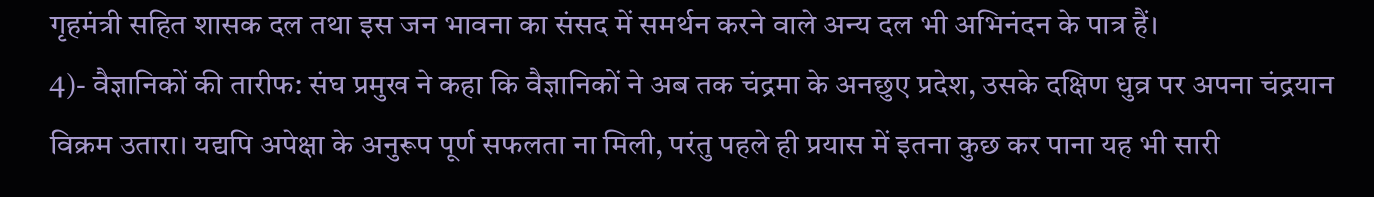गृहमंत्री सहित शासक दल तथा इस जन भावना का संसद में समर्थन करने वाले अन्य दल भी अभिनंदन के पात्र हैं।
4)- वैज्ञानिकों की तारीफ: संघ प्रमुख ने कहा कि वैज्ञानिकों ने अब तक चंद्रमा के अनछुए प्रदेश, उसके दक्षिण धुव्र पर अपना चंद्रयान विक्रम उतारा। यद्यपि अपेक्षा के अनुरूप पूर्ण सफलता ना मिली, परंतु पहले ही प्रयास में इतना कुछ कर पाना यह भी सारी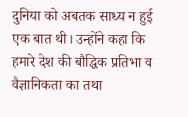दुनिया को अबतक साध्य न हुई एक बात थी। उन्होंने कहा कि हमारे देश की बौद्धिक प्रतिभा व वैज्ञानिकता का तथा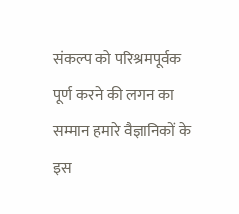संकल्प को परिश्रमपूर्वक पूर्ण करने की लगन का सम्मान हमारे वैज्ञानिकों के इस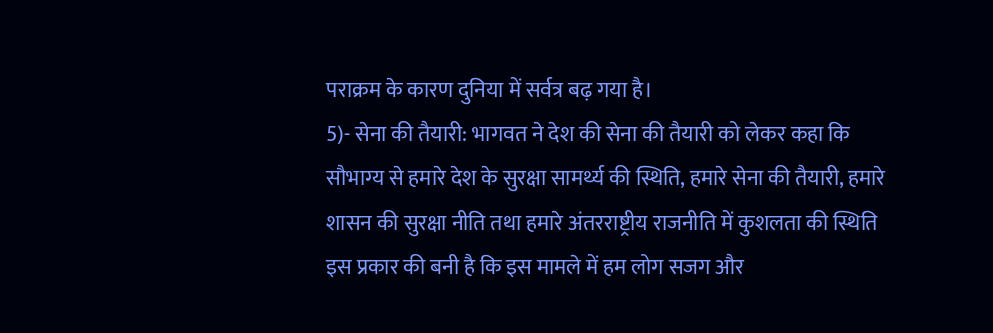पराक्रम के कारण दुनिया में सर्वत्र बढ़ गया है।
5)- सेना की तैयारी: भागवत ने देश की सेना की तैयारी को लेकर कहा कि सौभाग्य से हमारे देश के सुरक्षा सामर्थ्य की स्थिति, हमारे सेना की तैयारी, हमारे शासन की सुरक्षा नीति तथा हमारे अंतरराष्ट्रीय राजनीति में कुशलता की स्थिति इस प्रकार की बनी है कि इस मामले में हम लोग सजग और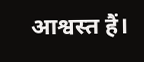आश्वस्त हैं।